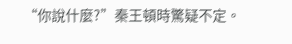“你說什麼?”秦王頓時驚疑不定。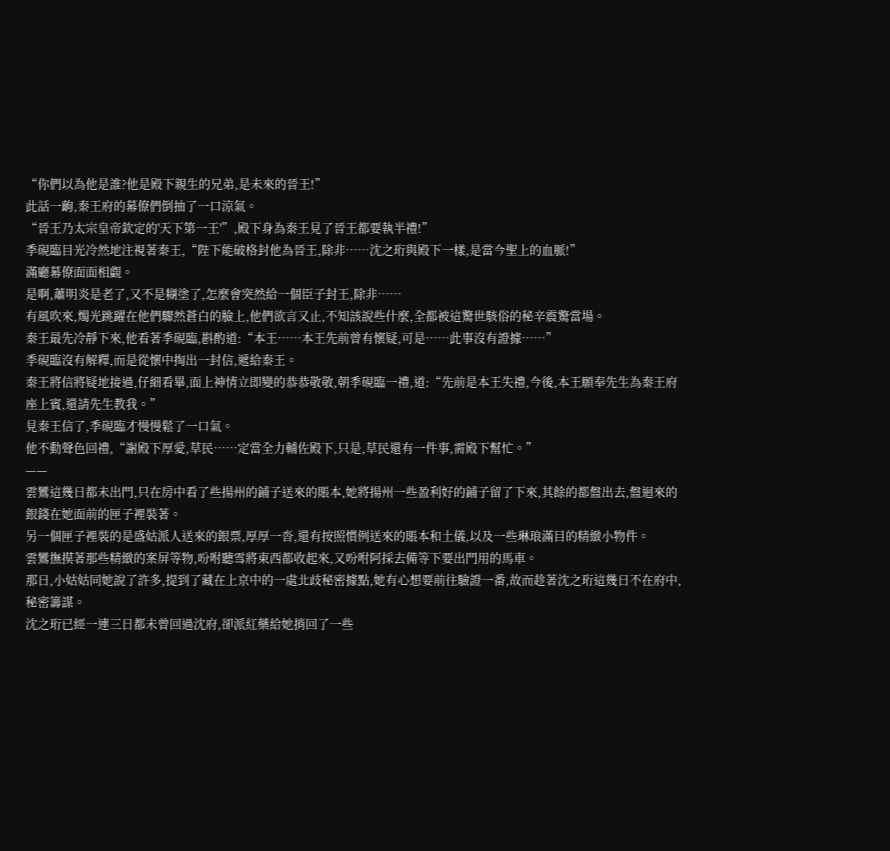“你們以為他是誰?他是殿下親生的兄弟,是未來的晉王!”
此話一齣,秦王府的幕僚們倒抽了一口涼氣。
“晉王乃太宗皇帝欽定的'天下第一王'”,殿下身為秦王見了晉王都要執半禮!”
季硯臨目光冷然地注視著秦王,“陛下能破格封他為晉王,除非……沈之珩與殿下一樣,是當今聖上的血脈!”
滿廳幕僚面面相覷。
是啊,蕭明炎是老了,又不是糊塗了,怎麼會突然給一個臣子封王,除非……
有風吹來,燭光跳躍在他們驟然蒼白的臉上,他們欲言又止,不知該說些什麼,全都被這驚世駭俗的秘辛震驚當場。
秦王最先冷靜下來,他看著季硯臨,斟酌道:“本王……本王先前曾有懷疑,可是……此事沒有證據……”
季硯臨沒有解釋,而是從懷中掏出一封信,遞給秦王。
秦王將信將疑地接過,仔細看畢,面上神情立即變的恭恭敬敬,朝季硯臨一禮,道:“先前是本王失禮,今後,本王願奉先生為秦王府座上賓,還請先生教我。”
見秦王信了,季硯臨才慢慢鬆了一口氣。
他不動聲色回禮,“謝殿下厚愛,草民……定當全力輔佐殿下,只是,草民還有一件事,需殿下幫忙。”
——
雲鸞這幾日都未出門,只在房中看了些揚州的鋪子送來的賬本,她將揚州一些盈利好的鋪子留了下來,其餘的都盤出去,盤迴來的銀錢在她面前的匣子裡裝著。
另一個匣子裡裝的是盛姑派人送來的銀票,厚厚一沓,還有按照慣例送來的賬本和土儀,以及一些琳琅滿目的精緻小物件。
雲鸞撫摸著那些精緻的案屏等物,吩咐聽雪將東西都收起來,又吩咐阿採去備等下要出門用的馬車。
那日,小姑姑同她說了許多,提到了藏在上京中的一處北歧秘密據點,她有心想要前往驗證一番,故而趁著沈之珩這幾日不在府中,秘密籌謀。
沈之珩已經一連三日都未曾回過沈府,卻派紅藥給她捎回了一些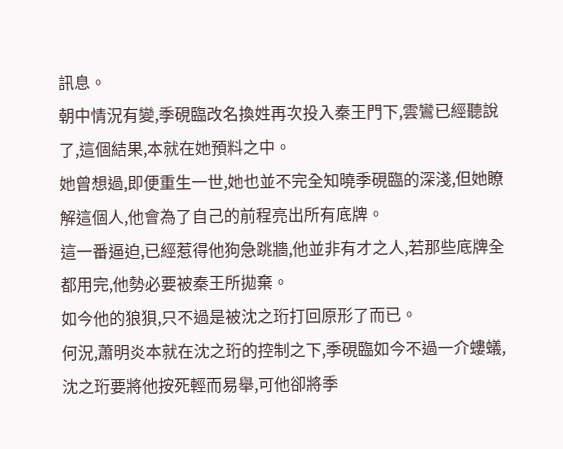訊息。
朝中情況有變,季硯臨改名換姓再次投入秦王門下,雲鸞已經聽說了,這個結果,本就在她預料之中。
她曾想過,即便重生一世,她也並不完全知曉季硯臨的深淺,但她瞭解這個人,他會為了自己的前程亮出所有底牌。
這一番逼迫,已經惹得他狗急跳牆,他並非有才之人,若那些底牌全都用完,他勢必要被秦王所拋棄。
如今他的狼狽,只不過是被沈之珩打回原形了而已。
何況,蕭明炎本就在沈之珩的控制之下,季硯臨如今不過一介螻蟻,沈之珩要將他按死輕而易舉,可他卻將季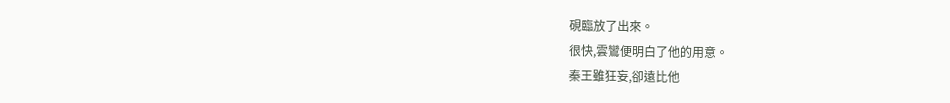硯臨放了出來。
很快,雲鸞便明白了他的用意。
秦王雖狂妄,卻遠比他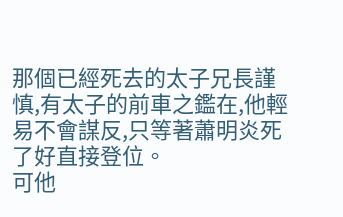那個已經死去的太子兄長謹慎,有太子的前車之鑑在,他輕易不會謀反,只等著蕭明炎死了好直接登位。
可他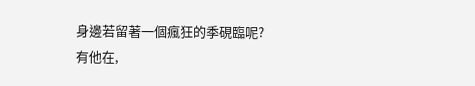身邊若留著一個瘋狂的季硯臨呢?
有他在,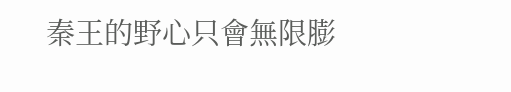秦王的野心只會無限膨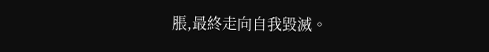脹,最終走向自我毀滅。